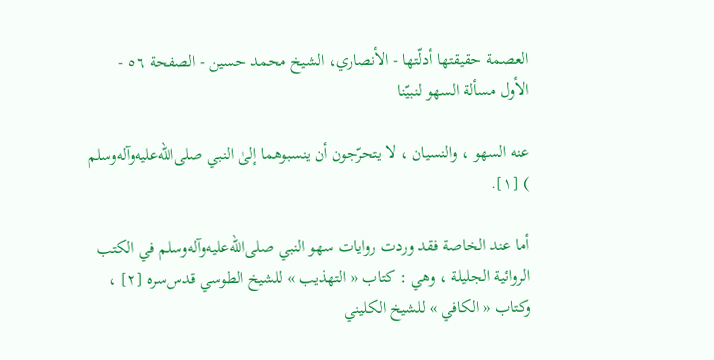العصمة حقيقتها أدلّتها - الأنصاري، الشيخ محمد حسين - الصفحة ٥٦ - الأول مسألة السهو لنبيّنا

عنه السهو ، والنسيان ، لا يتحرّجون أن ينسبوهما إلىٰ النبي صلى‌الله‌عليه‌وآله‌وسلم ) [١].

أما عند الخاصة فقد وردت روايات سهو النبي صلى‌الله‌عليه‌وآله‌وسلم في الكتب الروائية الجليلة ، وهي : كتاب « التهذيب » للشيخ الطوسي قدس‌سره [٢] ، وكتاب « الكافي » للشيخ الكليني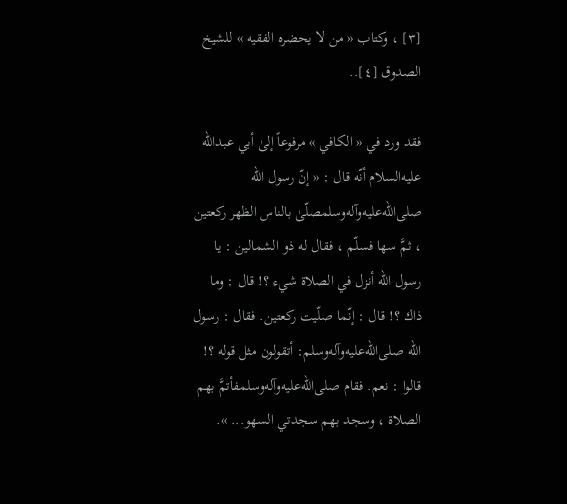[٣] ، وكتاب « من لا يحضره الفقيه » للشيخ الصدوق [٤]..

فقد ورد في « الكافي » مرفوعاً إلىٰ أبي عبدالله عليه‌السلام أنّه قال : « إنّ رسول الله صلى‌الله‌عليه‌وآله‌وسلمصلّىٰ بالناس الظهر ركعتين ، ثمَّ سها فسلّم ، فقال له ذو الشمالين : يا رسول الله أنزل في الصلاة شيء ؟! قال : وما ذاك ؟! قال : إنّما صلّيت ركعتين. فقال : رسول الله صلى‌الله‌عليه‌وآله‌وسلم: أتقولون مثل قوله ؟! قالوا : نعم. فقام صلى‌الله‌عليه‌وآله‌وسلمفأتمَّ بهم الصلاة ، وسجد بهم سجدتي السهو... ».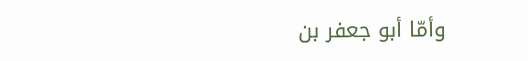وأمّا أبو جعفر بن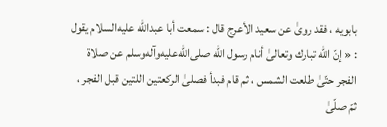بابويه ، فقد روىٰ عن سعيد الأعرج قال : سمعت أبا عبدالله عليه‌السلام يقول : « إنّ الله تبارك وتعالىٰ أنام رسول الله صلى‌الله‌عليه‌وآله‌وسلم عن صلاة الفجر حتّىٰ طلعت الشمس ، ثم قام فبدأ فصلىٰ الركعتين اللتين قبل الفجر ، ثمّ صلّىٰ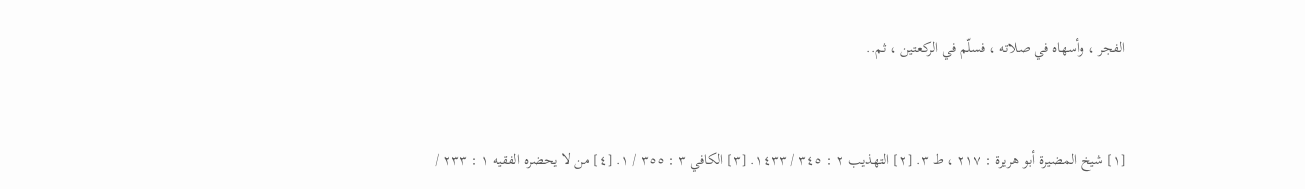الفجر ، وأسهاه في صلاته ، فسلّم في الركعتين ، ثم..


[١] شيخ المضيرة أبو هريرة : ٢١٧ ، ط ٣. [٢] التهذيب ٢ : ٣٤٥ / ١٤٣٣. [٣] الكافي ٣ : ٣٥٥ / ١. [٤] من لا يحضره الفقيه ١ : ٢٣٣ /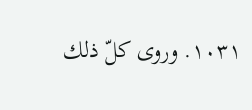١٠٣١. وروى كلّ ذلك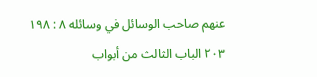عنهم صاحب الوسائل في وسائله ٨ : ١٩٨ ٢٠٣ الباب الثالث من أبواب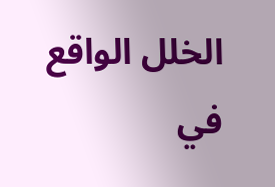الخلل الواقع في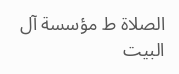الصلاة ط مؤسسة آل البيت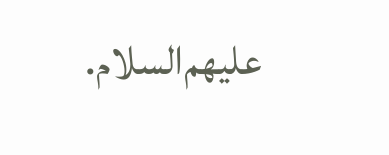عليهم‌السلام.